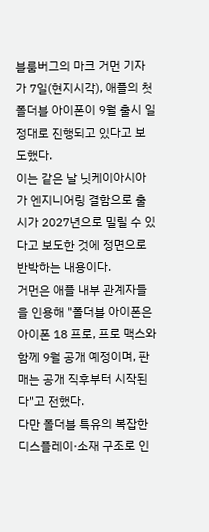블룸버그의 마크 거먼 기자가 7일(현지시각), 애플의 첫 폴더블 아이폰이 9월 출시 일정대로 진행되고 있다고 보도했다.
이는 같은 날 닛케이아시아가 엔지니어링 결함으로 출시가 2027년으로 밀릴 수 있다고 보도한 것에 정면으로 반박하는 내용이다.
거먼은 애플 내부 관계자들을 인용해 "폴더블 아이폰은 아이폰 18 프로, 프로 맥스와 함께 9월 공개 예정이며, 판매는 공개 직후부터 시작된다"고 전했다.
다만 폴더블 특유의 복잡한 디스플레이·소재 구조로 인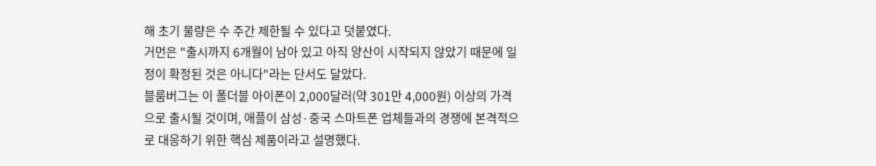해 초기 물량은 수 주간 제한될 수 있다고 덧붙였다.
거먼은 "출시까지 6개월이 남아 있고 아직 양산이 시작되지 않았기 때문에 일정이 확정된 것은 아니다"라는 단서도 달았다.
블룸버그는 이 폴더블 아이폰이 2,000달러(약 301만 4,000원) 이상의 가격으로 출시될 것이며, 애플이 삼성·중국 스마트폰 업체들과의 경쟁에 본격적으로 대응하기 위한 핵심 제품이라고 설명했다.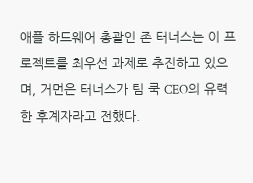애플 하드웨어 총괄인 존 터너스는 이 프로젝트를 최우선 과제로 추진하고 있으며, 거먼은 터너스가 팀 쿡 CEO의 유력한 후계자라고 전했다.